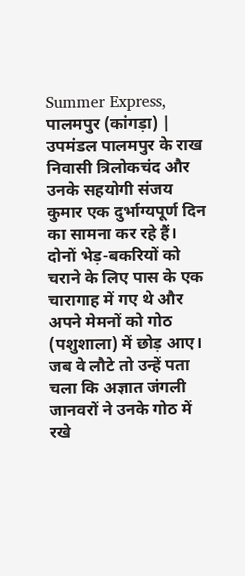Summer Express, पालमपुर (कांगड़ा) | उपमंडल पालमपुर के राख निवासी त्रिलोकचंद और उनके सहयोगी संजय कुमार एक दुर्भाग्यपूर्ण दिन का सामना कर रहे हैं। दोनों भेड़-बकरियों को चराने के लिए पास के एक चारागाह में गए थे और अपने मेमनों को गोठ (पशुशाला) में छोड़ आए। जब वे लौटे तो उन्हें पता चला कि अज्ञात जंगली जानवरों ने उनके गोठ में रखे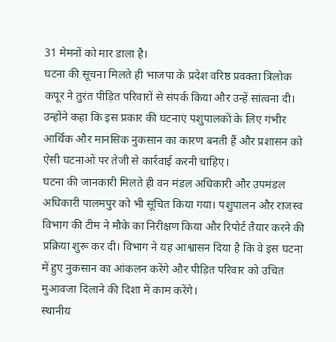31 मेमनों को मार डाला है।
घटना की सूचना मिलते ही भाजपा के प्रदेश वरिष्ठ प्रवक्ता त्रिलोक कपूर ने तुरंत पीड़ित परिवारों से संपर्क किया और उन्हें सांत्वना दी। उन्होंने कहा कि इस प्रकार की घटनाएं पशुपालकों के लिए गंभीर आर्थिक और मानसिक नुकसान का कारण बनती हैं और प्रशासन को ऐसी घटनाओं पर तेजी से कार्रवाई करनी चाहिए।
घटना की जानकारी मिलते ही वन मंडल अधिकारी और उपमंडल अधिकारी पालमपुर को भी सूचित किया गया। पशुपालन और राजस्व विभाग की टीम ने मौके का निरीक्षण किया और रिपोर्ट तैयार करने की प्रक्रिया शुरू कर दी। विभाग ने यह आश्वासन दिया है कि वे इस घटना में हुए नुकसान का आंकलन करेंगे और पीड़ित परिवार को उचित मुआवजा दिलाने की दिशा में काम करेंगे।
स्थानीय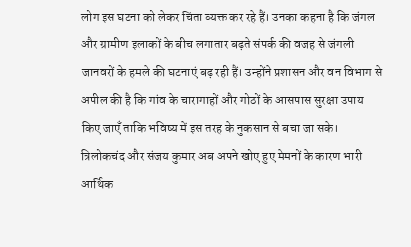लोग इस घटना को लेकर चिंता व्यक्त कर रहे हैं। उनका कहना है कि जंगल और ग्रामीण इलाकों के बीच लगातार बढ़ते संपर्क की वजह से जंगली जानवरों के हमले की घटनाएं बढ़ रही हैं। उन्होंने प्रशासन और वन विभाग से अपील की है कि गांव के चारागाहों और गोठों के आसपास सुरक्षा उपाय किए जाएँ ताकि भविष्य में इस तरह के नुकसान से बचा जा सके।
त्रिलोकचंद और संजय कुमार अब अपने खोए हुए मेमनों के कारण भारी आर्थिक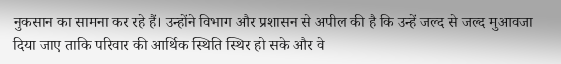नुकसान का सामना कर रहे हैं। उन्होंने विभाग और प्रशासन से अपील की है कि उन्हें जल्द से जल्द मुआवजा दिया जाए ताकि परिवार की आर्थिक स्थिति स्थिर हो सके और वे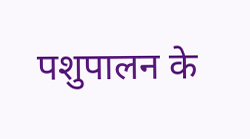पशुपालन के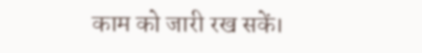काम को जारी रख सकें।